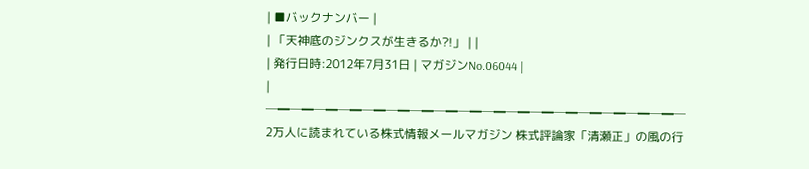| ■バックナンバー |
| 「天神底のジンクスが生きるか?!」 | |
| 発行日時:2012年7月31日 | マガジンNo.06044 |
| ─━─━─━─━─━─━─━─━─━─━─━─━─━─━─━─━─━─ 2万人に読まれている株式情報メールマガジン 株式評論家「清瀬正」の風の行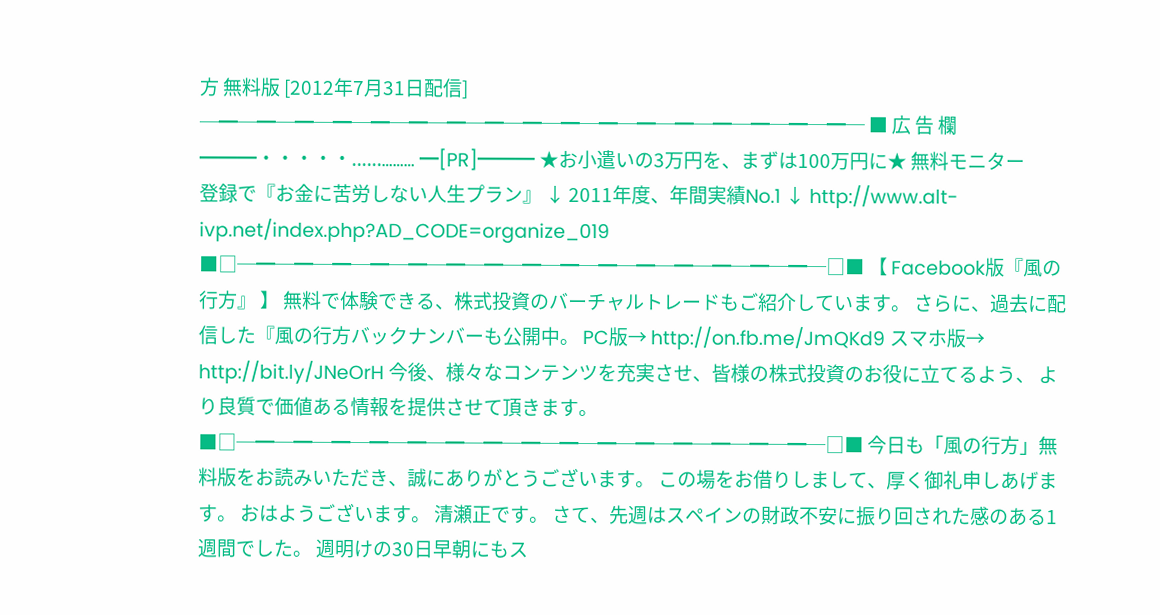方 無料版 [2012年7月31日配信] ─━─━─━─━─━─━─━─━─━─━─━─━─━─━─━─━─━─ ■ 広 告 欄 ━━━・・・・・‥‥‥……… ━[PR]━━━ ★お小遣いの3万円を、まずは100万円に★ 無料モニター登録で『お金に苦労しない人生プラン』 ↓ 2011年度、年間実績No.1 ↓ http://www.alt-ivp.net/index.php?AD_CODE=organize_019 ■□─━─━─━─━─━─━─━─━─━─━─━─━─━─━─━─□■ 【 Facebook版『風の行方』 】 無料で体験できる、株式投資のバーチャルトレードもご紹介しています。 さらに、過去に配信した『風の行方バックナンバーも公開中。 PC版→ http://on.fb.me/JmQKd9 スマホ版→ http://bit.ly/JNeOrH 今後、様々なコンテンツを充実させ、皆様の株式投資のお役に立てるよう、 より良質で価値ある情報を提供させて頂きます。 ■□─━─━─━─━─━─━─━─━─━─━─━─━─━─━─━─□■ 今日も「風の行方」無料版をお読みいただき、誠にありがとうございます。 この場をお借りしまして、厚く御礼申しあげます。 おはようございます。 清瀬正です。 さて、先週はスペインの財政不安に振り回された感のある1週間でした。 週明けの30日早朝にもス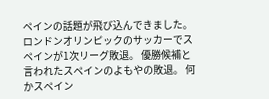ペインの話題が飛び込んできました。 ロンドンオリンピックのサッカーでスペインが1次リーグ敗退。 優勝候補と言われたスペインのよもやの敗退。 何かスペイン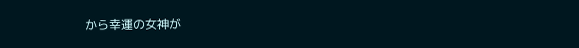から幸運の女神が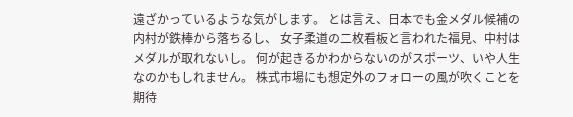遠ざかっているような気がします。 とは言え、日本でも金メダル候補の内村が鉄棒から落ちるし、 女子柔道の二枚看板と言われた福見、中村はメダルが取れないし。 何が起きるかわからないのがスポーツ、いや人生なのかもしれません。 株式市場にも想定外のフォローの風が吹くことを期待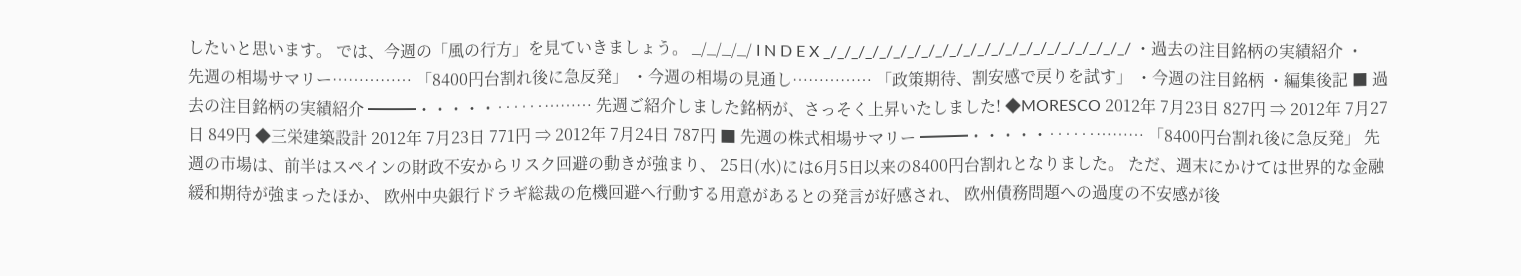したいと思います。 では、今週の「風の行方」を見ていきましょう。 _/_/_/_/ I N D E X _/_/_/_/_/_/_/_/_/_/_/_/_/_/_/_/_/_/_/_/_/_/ ・過去の注目銘柄の実績紹介 ・先週の相場サマリー…………… 「8400円台割れ後に急反発」 ・今週の相場の見通し…………… 「政策期待、割安感で戻りを試す」 ・今週の注目銘柄 ・編集後記 ■ 過去の注目銘柄の実績紹介 ━━━・・・・・‥‥‥……… 先週ご紹介しました銘柄が、さっそく上昇いたしました! ◆MORESCO 2012年 7月23日 827円 ⇒ 2012年 7月27日 849円 ◆三栄建築設計 2012年 7月23日 771円 ⇒ 2012年 7月24日 787円 ■ 先週の株式相場サマリー ━━━・・・・・‥‥‥……… 「8400円台割れ後に急反発」 先週の市場は、前半はスペインの財政不安からリスク回避の動きが強まり、 25日(水)には6月5日以来の8400円台割れとなりました。 ただ、週末にかけては世界的な金融緩和期待が強まったほか、 欧州中央銀行ドラギ総裁の危機回避へ行動する用意があるとの発言が好感され、 欧州債務問題への過度の不安感が後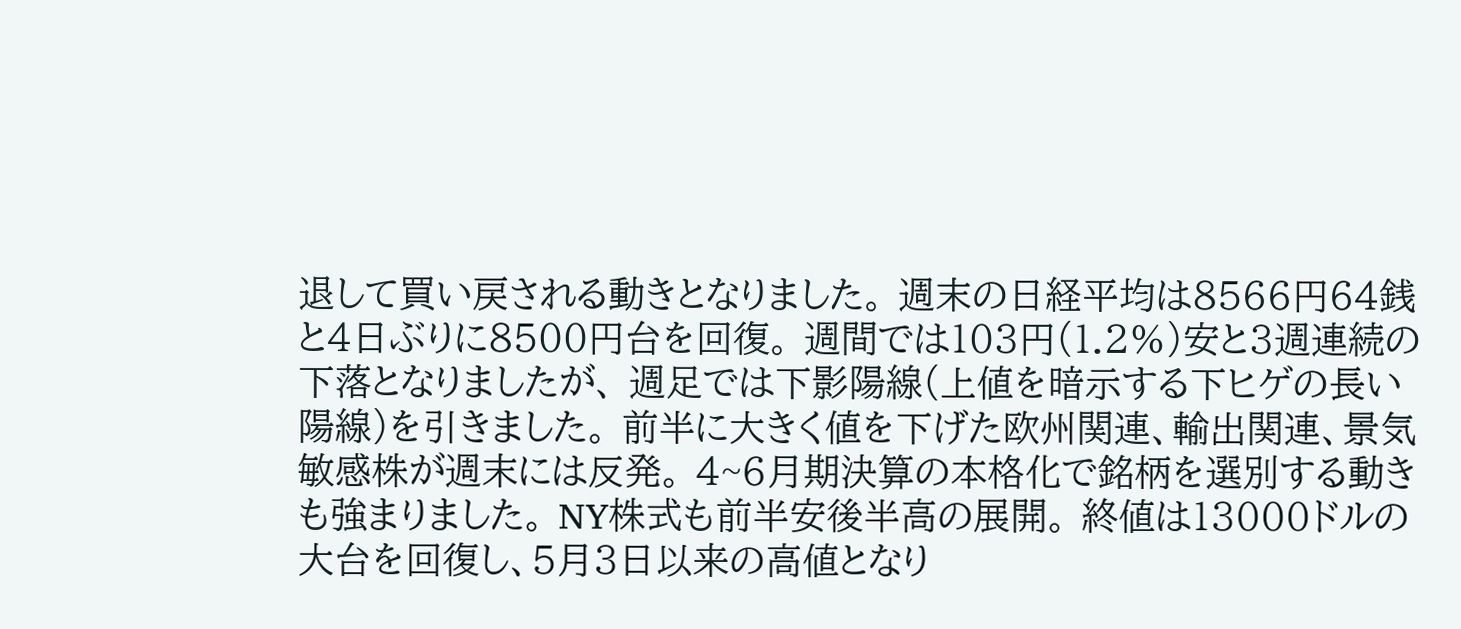退して買い戻される動きとなりました。 週末の日経平均は8566円64銭と4日ぶりに8500円台を回復。 週間では103円(1.2%)安と3週連続の下落となりましたが、 週足では下影陽線(上値を暗示する下ヒゲの長い陽線)を引きました。 前半に大きく値を下げた欧州関連、輸出関連、景気敏感株が週末には反発。 4~6月期決算の本格化で銘柄を選別する動きも強まりました。 NY株式も前半安後半高の展開。 終値は13000ドルの大台を回復し、5月3日以来の高値となり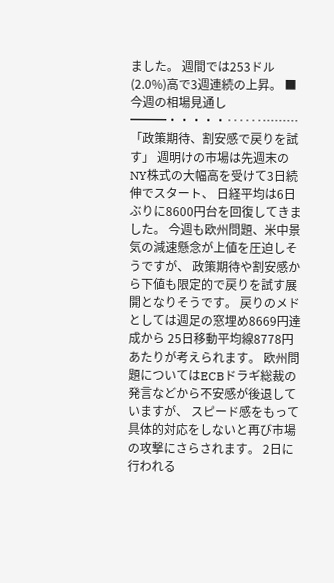ました。 週間では253ドル(2.0%)高で3週連続の上昇。 ■ 今週の相場見通し ━━━・・・・・‥‥‥……… 「政策期待、割安感で戻りを試す」 週明けの市場は先週末のNY株式の大幅高を受けて3日続伸でスタート、 日経平均は6日ぶりに8600円台を回復してきました。 今週も欧州問題、米中景気の減速懸念が上値を圧迫しそうですが、 政策期待や割安感から下値も限定的で戻りを試す展開となりそうです。 戻りのメドとしては週足の窓埋め8669円達成から 25日移動平均線8778円あたりが考えられます。 欧州問題についてはECBドラギ総裁の発言などから不安感が後退していますが、 スピード感をもって具体的対応をしないと再び市場の攻撃にさらされます。 2日に行われる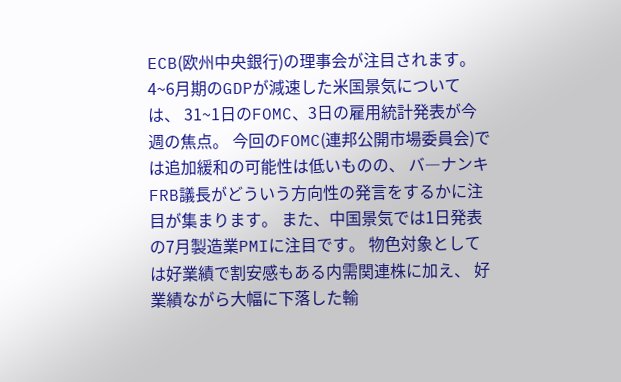ECB(欧州中央銀行)の理事会が注目されます。 4~6月期のGDPが減速した米国景気については、 31~1日のFOMC、3日の雇用統計発表が今週の焦点。 今回のFOMC(連邦公開市場委員会)では追加緩和の可能性は低いものの、 バ―ナンキFRB議長がどういう方向性の発言をするかに注目が集まります。 また、中国景気では1日発表の7月製造業PMIに注目です。 物色対象としては好業績で割安感もある内需関連株に加え、 好業績ながら大幅に下落した輸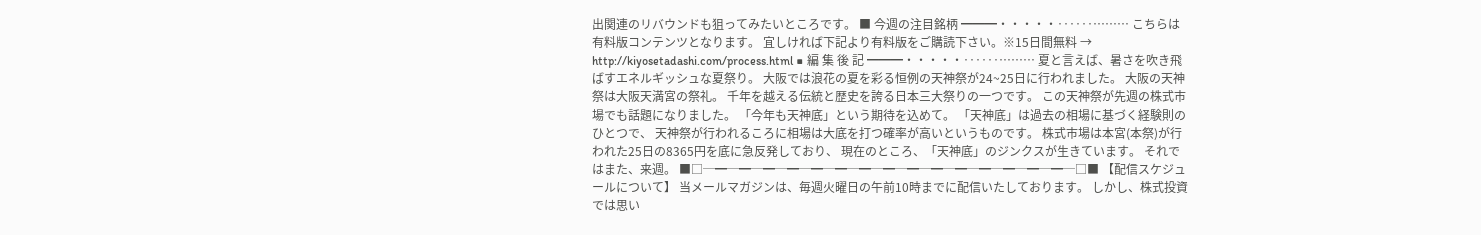出関連のリバウンドも狙ってみたいところです。 ■ 今週の注目銘柄 ━━━・・・・・‥‥‥……… こちらは有料版コンテンツとなります。 宜しければ下記より有料版をご購読下さい。※15日間無料 → http://kiyosetadashi.com/process.html ■ 編 集 後 記 ━━━・・・・・‥‥‥……… 夏と言えば、暑さを吹き飛ばすエネルギッシュな夏祭り。 大阪では浪花の夏を彩る恒例の天神祭が24~25日に行われました。 大阪の天神祭は大阪天満宮の祭礼。 千年を越える伝統と歴史を誇る日本三大祭りの一つです。 この天神祭が先週の株式市場でも話題になりました。 「今年も天神底」という期待を込めて。 「天神底」は過去の相場に基づく経験則のひとつで、 天神祭が行われるころに相場は大底を打つ確率が高いというものです。 株式市場は本宮(本祭)が行われた25日の8365円を底に急反発しており、 現在のところ、「天神底」のジンクスが生きています。 それではまた、来週。 ■□─━─━─━─━─━─━─━─━─━─━─━─━─━─━─━─□■ 【配信スケジュールについて】 当メールマガジンは、毎週火曜日の午前10時までに配信いたしております。 しかし、株式投資では思い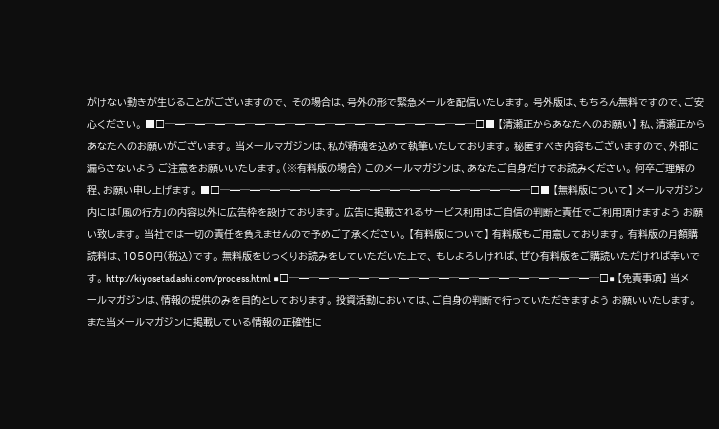がけない動きが生じることがございますので、 その場合は、号外の形で緊急メールを配信いたします。 号外版は、もちろん無料ですので、ご安心ください。 ■□─━─━─━─━─━─━─━─━─━─━─━─━─━─━─━─□■ 【清瀬正からあなたへのお願い】 私、清瀬正からあなたへのお願いがございます。 当メールマガジンは、私が精魂を込めて執筆いたしております。 秘匿すべき内容もございますので、外部に漏らさないよう ご注意をお願いいたします。(※有料版の場合) このメールマガジンは、あなたご自身だけでお読みください。 何卒ご理解の程、お願い申し上げます。 ■□─━─━─━─━─━─━─━─━─━─━─━─━─━─━─━─□■ 【無料版について】 メールマガジン内には「風の行方」の内容以外に広告枠を設けております。 広告に掲載されるサービス利用はご自信の判断と責任でご利用頂けますよう お願い致します。 当社では一切の責任を負えませんので予めご了承ください。 【有料版について】 有料版もご用意しております。 有料版の月額購読料は、1050円(税込)です。 無料版をじっくりお読みをしていただいた上で、 もしよろしければ、ぜひ有料版をご購読いただければ幸いです。 http://kiyosetadashi.com/process.html ■□─━─━─━─━─━─━─━─━─━─━─━─━─━─━─━─□■ 【免責事項】 当メールマガジンは、情報の提供のみを目的としております。 投資活動においては、ご自身の判断で行っていただきますよう お願いいたします。 また当メールマガジンに掲載している情報の正確性に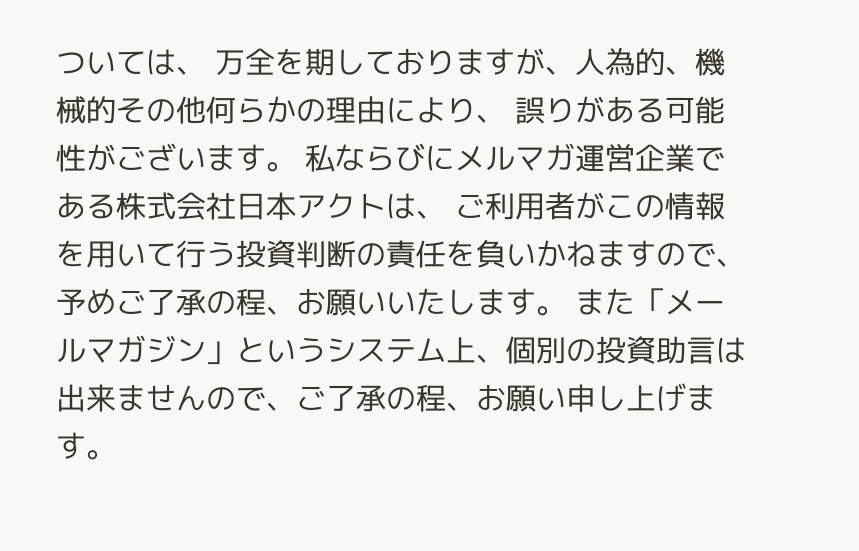ついては、 万全を期しておりますが、人為的、機械的その他何らかの理由により、 誤りがある可能性がございます。 私ならびにメルマガ運営企業である株式会社日本アクトは、 ご利用者がこの情報を用いて行う投資判断の責任を負いかねますので、 予めご了承の程、お願いいたします。 また「メールマガジン」というシステム上、個別の投資助言は 出来ませんので、ご了承の程、お願い申し上げます。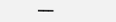━━━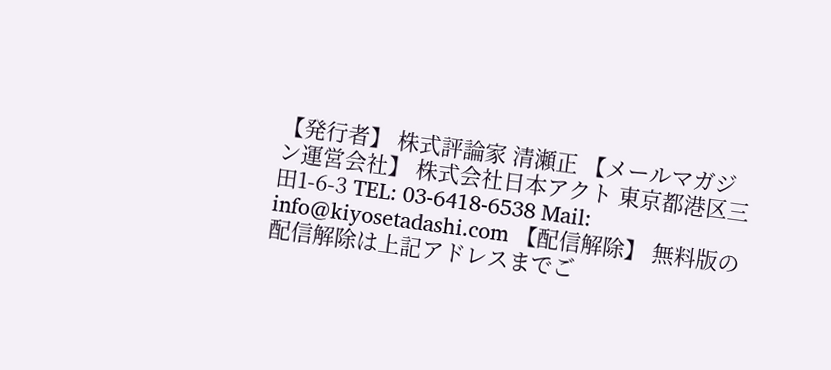【発行者】 株式評論家 清瀬正 【メールマガジン運営会社】 株式会社日本アクト 東京都港区三田1-6-3 TEL: 03-6418-6538 Mail: info@kiyosetadashi.com 【配信解除】 無料版の配信解除は上記アドレスまでご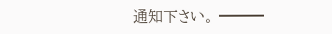通知下さい。 ━━━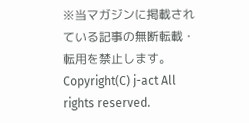※当マガジンに掲載されている記事の無断転載・転用を禁止します。 Copyright(C) j-act All rights reserved.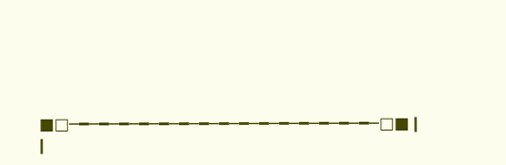■□─━─━─━─━─━─━─━─━─━─━─━─━─━─━─━─□■ |
|